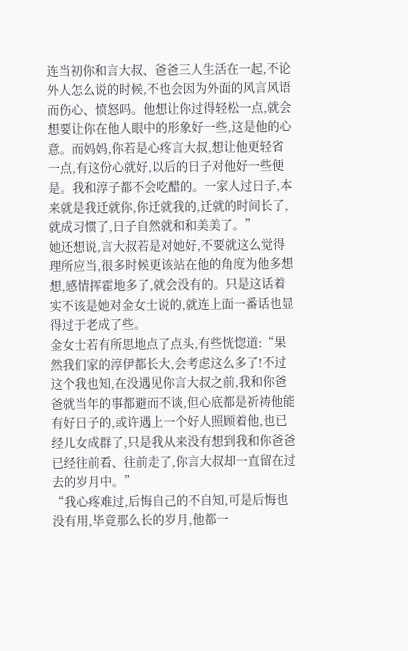连当初你和言大叔、爸爸三人生活在一起,不论外人怎么说的时候,不也会因为外面的风言风语而伤心、愤怒吗。他想让你过得轻松一点,就会想要让你在他人眼中的形象好一些,这是他的心意。而妈妈,你若是心疼言大叔,想让他更轻省一点,有这份心就好,以后的日子对他好一些便是。我和淳子都不会吃醋的。一家人过日子,本来就是我迁就你,你迁就我的,迁就的时间长了,就成习惯了,日子自然就和和美美了。”
她还想说,言大叔若是对她好,不要就这么觉得理所应当,很多时候更该站在他的角度为他多想想,感情挥霍地多了,就会没有的。只是这话着实不该是她对金女士说的,就连上面一番话也显得过于老成了些。
金女士若有所思地点了点头,有些恍惚道:“果然我们家的淳伊都长大,会考虑这么多了!不过这个我也知,在没遇见你言大叔之前,我和你爸爸就当年的事都避而不谈,但心底都是祈祷他能有好日子的,或许遇上一个好人照顾着他,也已经儿女成群了,只是我从来没有想到我和你爸爸已经往前看、往前走了,你言大叔却一直留在过去的岁月中。”
“我心疼难过,后悔自己的不自知,可是后悔也没有用,毕竟那么长的岁月,他都一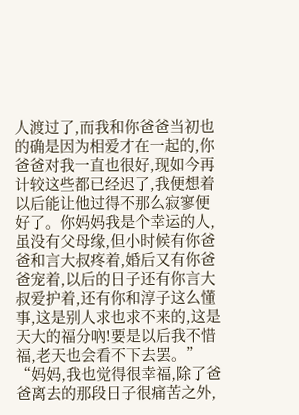人渡过了,而我和你爸爸当初也的确是因为相爱才在一起的,你爸爸对我一直也很好,现如今再计较这些都已经迟了,我便想着以后能让他过得不那么寂寥便好了。你妈妈我是个幸运的人,虽没有父母缘,但小时候有你爸爸和言大叔疼着,婚后又有你爸爸宠着,以后的日子还有你言大叔爱护着,还有你和淳子这么懂事,这是别人求也求不来的,这是天大的福分吶!要是以后我不惜福,老天也会看不下去罢。”
“妈妈,我也觉得很幸福,除了爸爸离去的那段日子很痛苦之外,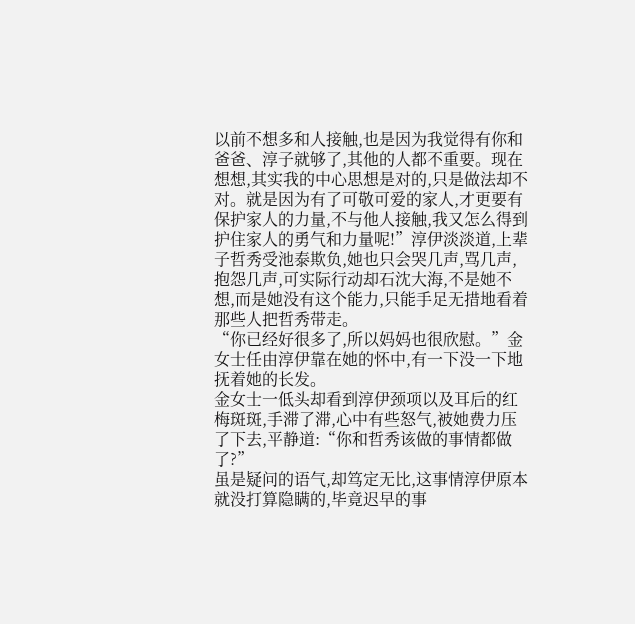以前不想多和人接触,也是因为我觉得有你和爸爸、淳子就够了,其他的人都不重要。现在想想,其实我的中心思想是对的,只是做法却不对。就是因为有了可敬可爱的家人,才更要有保护家人的力量,不与他人接触,我又怎么得到护住家人的勇气和力量呢!”淳伊淡淡道,上辈子哲秀受池泰欺负,她也只会哭几声,骂几声,抱怨几声,可实际行动却石沈大海,不是她不想,而是她没有这个能力,只能手足无措地看着那些人把哲秀带走。
“你已经好很多了,所以妈妈也很欣慰。”金女士任由淳伊靠在她的怀中,有一下没一下地抚着她的长发。
金女士一低头却看到淳伊颈项以及耳后的红梅斑斑,手滞了滞,心中有些怒气,被她费力压了下去,平静道:“你和哲秀该做的事情都做了?”
虽是疑问的语气,却笃定无比,这事情淳伊原本就没打算隐瞒的,毕竟迟早的事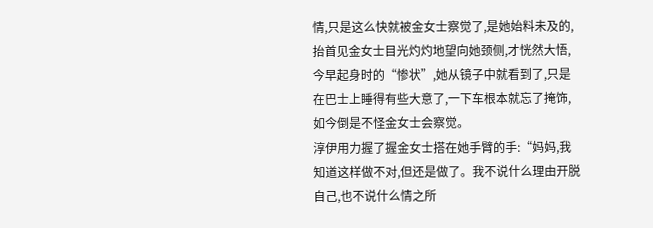情,只是这么快就被金女士察觉了,是她始料未及的,抬首见金女士目光灼灼地望向她颈侧,才恍然大悟,今早起身时的“惨状”,她从镜子中就看到了,只是在巴士上睡得有些大意了,一下车根本就忘了掩饰,如今倒是不怪金女士会察觉。
淳伊用力握了握金女士搭在她手臂的手:“妈妈,我知道这样做不对,但还是做了。我不说什么理由开脱自己,也不说什么情之所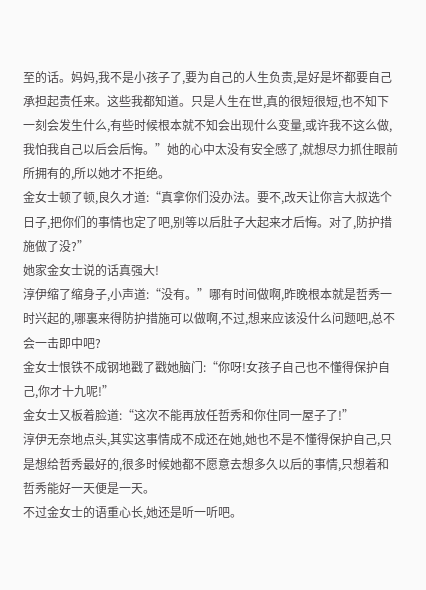至的话。妈妈,我不是小孩子了,要为自己的人生负责,是好是坏都要自己承担起责任来。这些我都知道。只是人生在世,真的很短很短,也不知下一刻会发生什么,有些时候根本就不知会出现什么变量,或许我不这么做,我怕我自己以后会后悔。”她的心中太没有安全感了,就想尽力抓住眼前所拥有的,所以她才不拒绝。
金女士顿了顿,良久才道:“真拿你们没办法。要不,改天让你言大叔选个日子,把你们的事情也定了吧,别等以后肚子大起来才后悔。对了,防护措施做了没?”
她家金女士说的话真强大!
淳伊缩了缩身子,小声道:“没有。”哪有时间做啊,昨晚根本就是哲秀一时兴起的,哪裏来得防护措施可以做啊,不过,想来应该没什么问题吧,总不会一击即中吧?
金女士恨铁不成钢地戳了戳她脑门:“你呀!女孩子自己也不懂得保护自己,你才十九呢!”
金女士又板着脸道:“这次不能再放任哲秀和你住同一屋子了!”
淳伊无奈地点头,其实这事情成不成还在她,她也不是不懂得保护自己,只是想给哲秀最好的,很多时候她都不愿意去想多久以后的事情,只想着和哲秀能好一天便是一天。
不过金女士的语重心长,她还是听一听吧。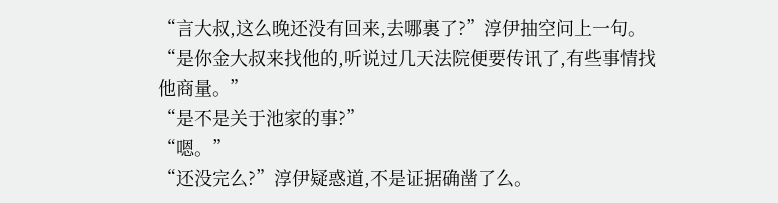“言大叔,这么晚还没有回来,去哪裏了?”淳伊抽空问上一句。
“是你金大叔来找他的,听说过几天法院便要传讯了,有些事情找他商量。”
“是不是关于池家的事?”
“嗯。”
“还没完么?”淳伊疑惑道,不是证据确凿了么。